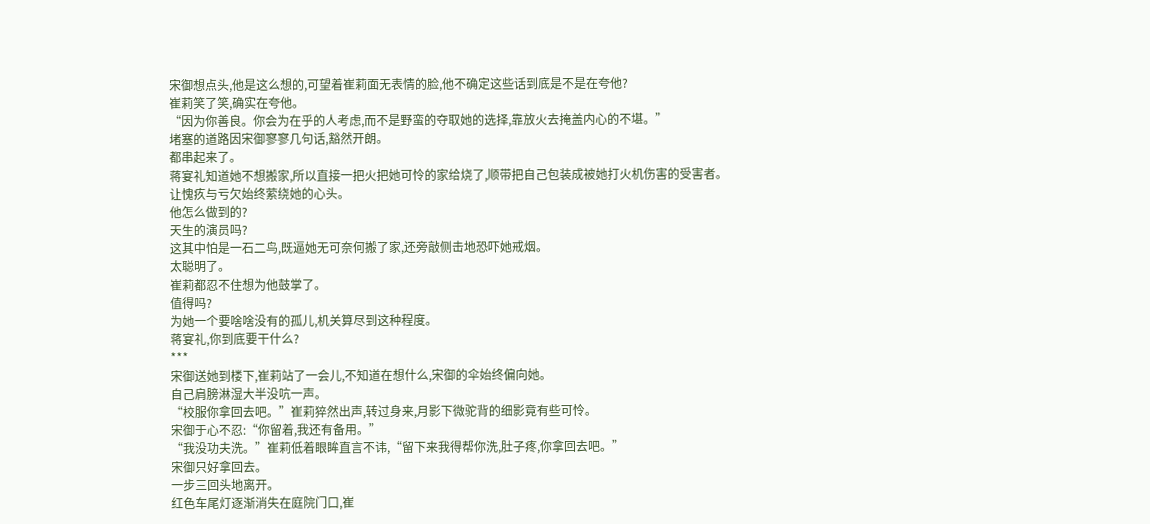宋御想点头,他是这么想的,可望着崔莉面无表情的脸,他不确定这些话到底是不是在夸他?
崔莉笑了笑,确实在夸他。
“因为你善良。你会为在乎的人考虑,而不是野蛮的夺取她的选择,靠放火去掩盖内心的不堪。”
堵塞的道路因宋御寥寥几句话,豁然开朗。
都串起来了。
蒋宴礼知道她不想搬家,所以直接一把火把她可怜的家给烧了,顺带把自己包装成被她打火机伤害的受害者。
让愧疚与亏欠始终萦绕她的心头。
他怎么做到的?
天生的演员吗?
这其中怕是一石二鸟,既逼她无可奈何搬了家,还旁敲侧击地恐吓她戒烟。
太聪明了。
崔莉都忍不住想为他鼓掌了。
值得吗?
为她一个要啥啥没有的孤儿,机关算尽到这种程度。
蒋宴礼,你到底要干什么?
***
宋御送她到楼下,崔莉站了一会儿,不知道在想什么,宋御的伞始终偏向她。
自己肩膀淋湿大半没吭一声。
“校服你拿回去吧。”崔莉猝然出声,转过身来,月影下微驼背的细影竟有些可怜。
宋御于心不忍:“你留着,我还有备用。”
“我没功夫洗。”崔莉低着眼眸直言不讳,“留下来我得帮你洗,肚子疼,你拿回去吧。”
宋御只好拿回去。
一步三回头地离开。
红色车尾灯逐渐消失在庭院门口,崔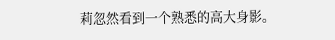莉忽然看到一个熟悉的高大身影。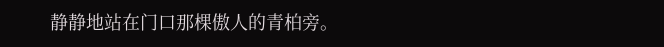静静地站在门口那棵傲人的青柏旁。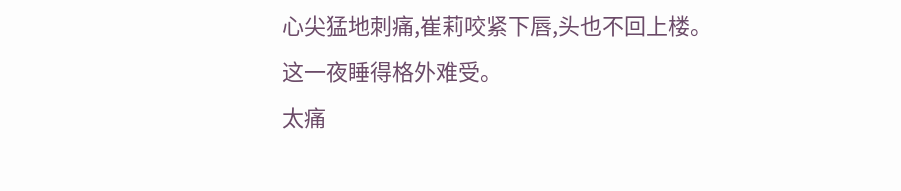心尖猛地刺痛,崔莉咬紧下唇,头也不回上楼。
这一夜睡得格外难受。
太痛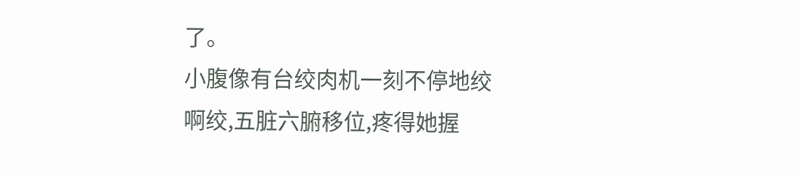了。
小腹像有台绞肉机一刻不停地绞啊绞,五脏六腑移位,疼得她握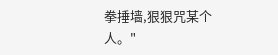拳捶墙,狠狠咒某个人。"